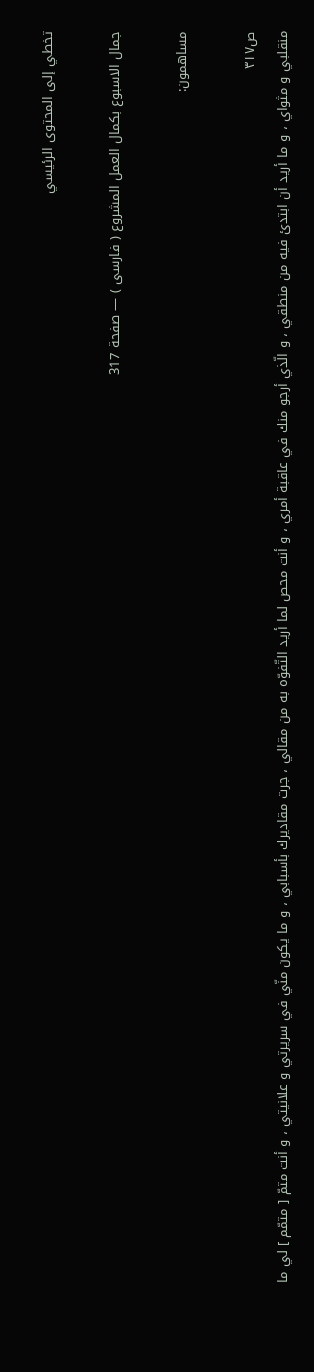تخطي إلى المحتوى الرئيسي

جمال الاسبوع بكمال العمل المشروع ( فارسى ) — صفحة 317

مساهمون:

ص٣١٧
منقلبي و مثواي ، و ما أريد أن ابتدئ فيه من منطقي ، و الّذي أرجو منك في عاقبة أمري ، و أنت محص لما أريد التّفوّه به من مقالي ، جرت مقاديرك بأسبابي ، و ما يكون منّي في سريرتي و علانيتي ، و أنت متمّ [ متمّم ] لي ما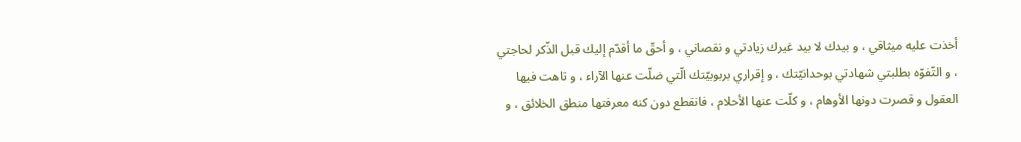أخذت عليه ميثاقي ، و بيدك لا بيد غيرك زيادتي و نقصاني ، و أحقّ ما أقدّم إليك قبل الذّكر لحاجتي ، و التّفوّه بطلبتي شهادتي بوحدانيّتك ، و إقراري بربوبيّتك الّتي ضلّت عنها الآراء ، و تاهت فيها العقول و قصرت دونها الأوهام ، و كلّت عنها الأحلام ، فانقطع دون كنه معرفتها منطق الخلائق ، و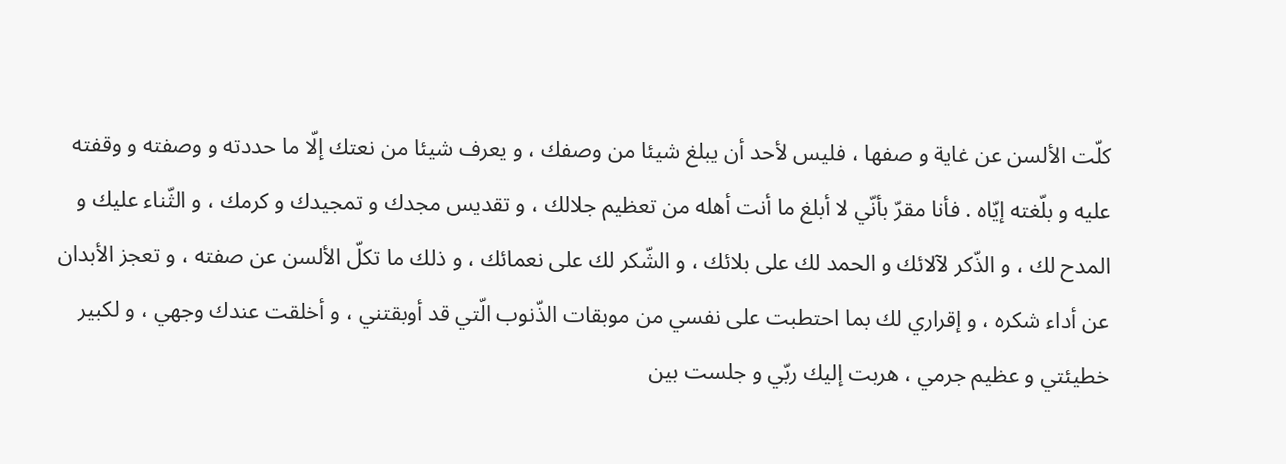كلّت الألسن عن غاية و صفها ، فليس لأحد أن يبلغ شيئا من وصفك ، و يعرف شيئا من نعتك إلّا ما حددته و وصفته و وقفته عليه و بلّغته إيّاه . فأنا مقرّ بأنّي لا أبلغ ما أنت أهله من تعظيم جلالك ، و تقديس مجدك و تمجيدك و كرمك ، و الثّناء عليك و المدح لك ، و الذّكر لآلائك و الحمد لك على بلائك ، و الشّكر لك على نعمائك ، و ذلك ما تكلّ الألسن عن صفته ، و تعجز الأبدان عن أداء شكره ، و إقراري لك بما احتطبت على نفسي من موبقات الذّنوب الّتي قد أوبقتني ، و أخلقت عندك وجهي ، و لكبير خطيئتي و عظيم جرمي ، هربت إليك ربّي و جلست بين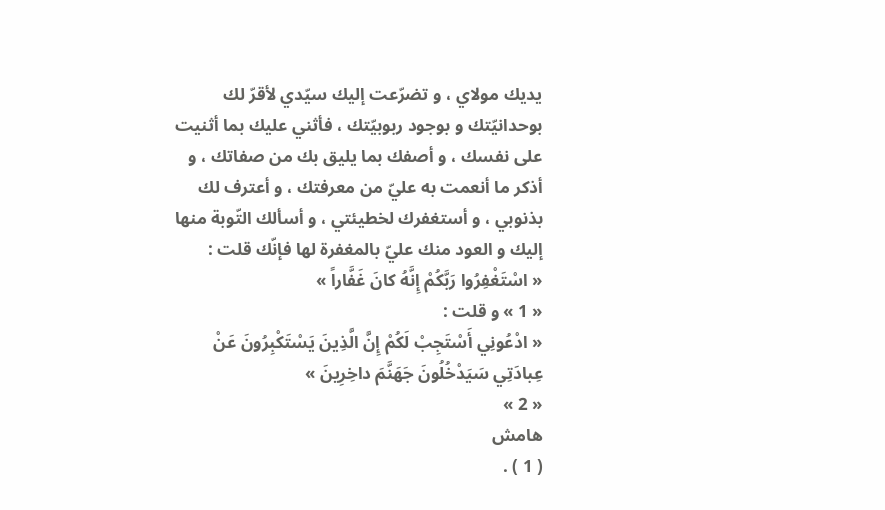يديك مولاي ، و تضرّعت إليك سيّدي لأقرّ لك بوحدانيّتك و بوجود ربوبيّتك ، فأثني عليك بما أثنيت على نفسك ، و أصفك بما يليق بك من صفاتك ، و أذكر ما أنعمت به عليّ من معرفتك ، و أعترف لك بذنوبي ، و أستغفرك لخطيئتي ، و أسألك التّوبة منها إليك و العود منك عليّ بالمغفرة لها فإنّك قلت :
« اسْتَغْفِرُوا رَبَّكُمْ إِنَّهُ كانَ غَفَّاراً »
« 1 » و قلت :
« ادْعُونِي أَسْتَجِبْ لَكُمْ إِنَّ الَّذِينَ يَسْتَكْبِرُونَ عَنْ عِبادَتِي سَيَدْخُلُونَ جَهَنَّمَ داخِرِينَ »
« 2 »
هامش
( 1 ) .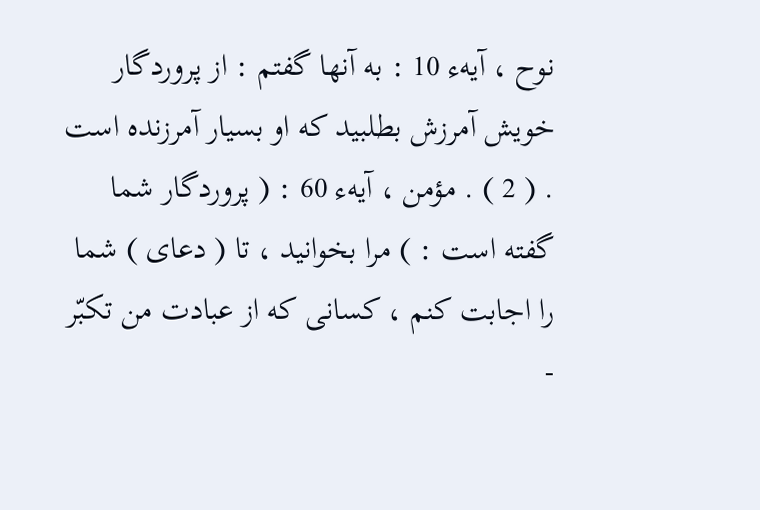نوح ، آيهء 10 : به آنها گفتم : از پروردگار خويش آمرزش بطلبيد كه او بسيار آمرزنده است . ( 2 ) . مؤمن ، آيهء 60 : ( پروردگار شما گفته است : ) مرا بخوانيد ، تا ( دعاى ) شما را اجابت كنم ، كسانى كه از عبادت من تكبّر -